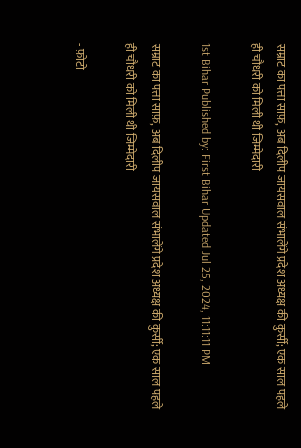सम्राट का पत्ता साफ़, अब दिलीप जायसवाल संभालेंगे प्रदेश अध्यक्ष की कुर्सी; एक साल पहले ही चौधरी को मिली थी जिम्मेदारी

1st Bihar Published by: First Bihar Updated Jul 25, 2024, 11:11:11 PM

सम्राट का पत्ता साफ़, अब दिलीप जायसवाल संभालेंगे प्रदेश अध्यक्ष की कुर्सी; एक साल पहले ही चौधरी को मिली थी जिम्मेदारी

- फ़ोटो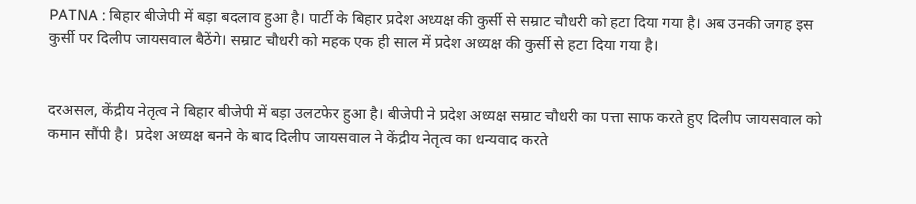PATNA : बिहार बीजेपी में बड़ा बदलाव हुआ है। पार्टी के बिहार प्रदेश अध्यक्ष की कुर्सी से सम्राट चौधरी को हटा दिया गया है। अब उनकी जगह इस कुर्सी पर दिलीप जायसवाल बैठेंगे। सम्राट चौधरी को महक एक ही साल में प्रदेश अध्यक्ष की कुर्सी से हटा दिया गया है।


दरअसल, केंद्रीय नेतृत्व ने बिहार बीजेपी में बड़ा उलटफेर हुआ है। बीजेपी ने प्रदेश अध्यक्ष सम्राट चौधरी का पत्ता साफ करते हुए दिलीप जायसवाल को कमान सौंपी है।  प्रदेश अध्यक्ष बनने के बाद दिलीप जायसवाल ने केंद्रीय नेतृत्व का धन्यवाद करते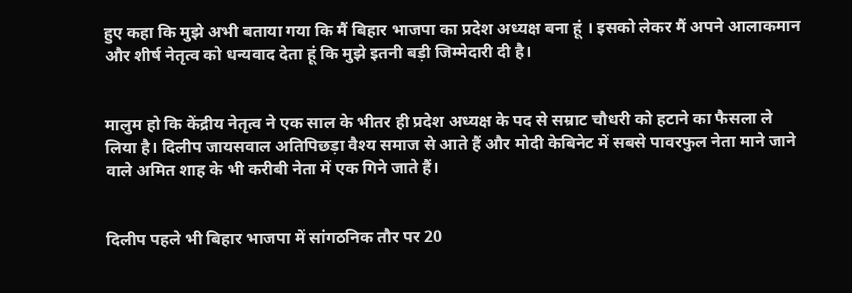हुए कहा कि मुझे अभी बताया गया कि मैं बिहार भाजपा का प्रदेश अध्यक्ष बना हूं । इसको लेकर मैं अपने आलाकमान और शीर्ष नेतृत्व को धन्यवाद देता हूं कि मुझे इतनी बड़ी जिम्मेदारी दी है।


मालुम हो कि केंद्रीय नेतृत्व ने एक साल के भीतर ही प्रदेश अध्यक्ष के पद से सम्राट चौधरी को हटाने का फैसला ले लिया है। दिलीप जायसवाल अतिपिछड़ा वैश्य समाज से आते हैं और मोदी केबिनेट में सबसे पावरफुल नेता माने जाने वाले अमित शाह के भी करीबी नेता में एक गिने जाते हैं।


दिलीप पहले भी बिहार भाजपा में सांगठनिक तौर पर 20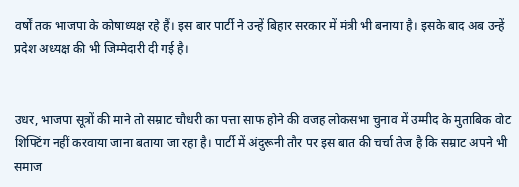वर्षों तक भाजपा के कोषाध्यक्ष रहे हैं। इस बार पार्टी ने उन्हें बिहार सरकार में मंत्री भी बनाया है। इसके बाद अब उन्हें प्रदेश अध्यक्ष की भी जिम्मेदारी दी गई है।


उधर, भाजपा सूत्रों की माने तो सम्राट चौधरी का पत्ता साफ होने की वजह लोकसभा चुनाव में उम्मीद के मुताबिक वोट शिफ्टिंग नहीं करवाया जाना बताया जा रहा है। पार्टी में अंदुरूनी तौर पर इस बात की चर्चा तेज है कि सम्राट अपने भी समाज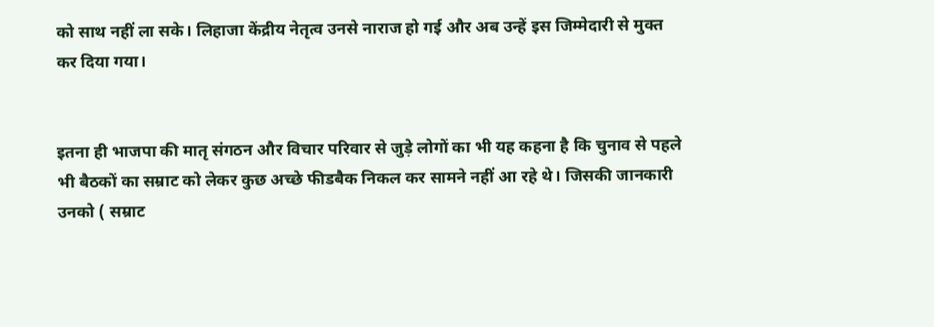को साथ नहीं ला सके। लिहाजा केंद्रीय नेतृत्व उनसे नाराज हो गई और अब उन्हें इस जिम्मेदारी से मुक्त कर दिया गया।


इतना ही भाजपा की मातृ संगठन और विचार परिवार से जुड़े लोगों का भी यह कहना है कि चुनाव से पहले भी बैठकों का सम्राट को लेकर कुछ अच्छे फीडबैक निकल कर सामने नहीं आ रहे थे। जिसकी जानकारी उनको ( सम्राट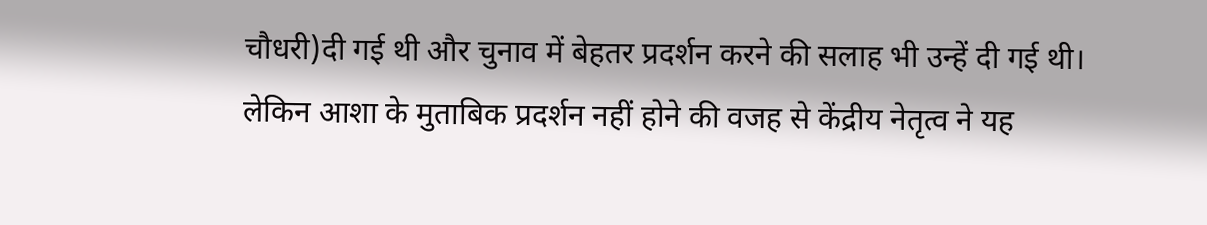चौधरी)दी गई थी और चुनाव में बेहतर प्रदर्शन करने की सलाह भी उन्हें दी गई थी। लेकिन आशा के मुताबिक प्रदर्शन नहीं होने की वजह से केंद्रीय नेतृत्व ने यह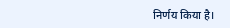निर्णय किया है।